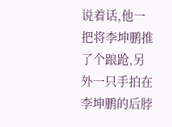说着话,他一把将李坤鹏推了个踉跄,另外一只手拍在李坤鹏的后脖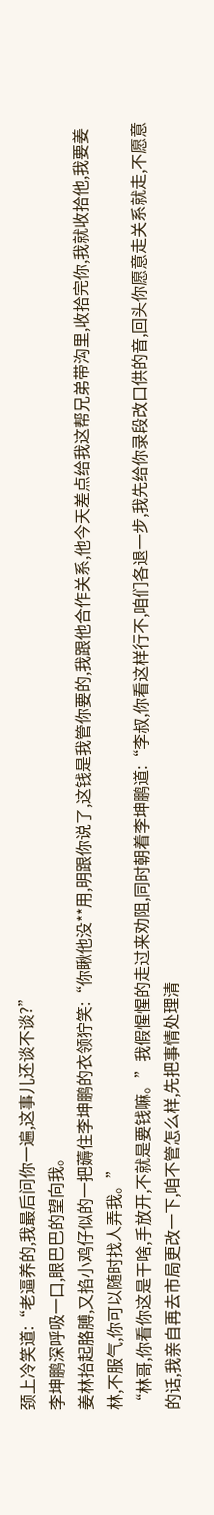颈上冷笑道:“老逼养的,我最后问你一遍,这事儿还谈不谈?”
李坤鹏深呼吸一口,眼巴巴的望向我。
姜林抬起胳膊,又掐小鸡仔似的一把薅住李坤鹏的衣领狞笑:“你瞅他没**用,明跟你说了,这钱是我管你要的,我跟他合作关系,他今天差点给我这帮兄弟带沟里,收拾完你,我就收拾他,我要姜林,不服气,你可以随时找人弄我。”
“林哥,你看你这是干啥,手放开,不就是要钱嘛。”我假惺惺的走过来劝阻,同时朝着李坤鹏道:“李叔,你看这样行不,咱们各退一步,我先给你录段改口供的音,回头你愿意走关系就走,不愿意的话,我亲自再去市局更改一下,咱不管怎么样,先把事情处理清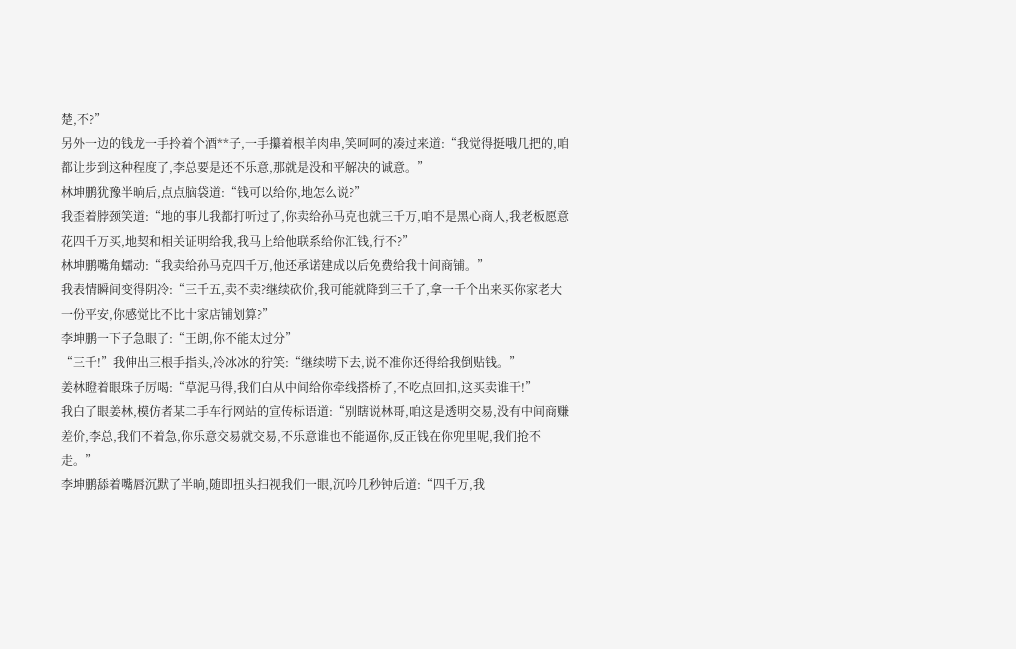楚,不?”
另外一边的钱龙一手拎着个酒**子,一手攥着根羊肉串,笑呵呵的凑过来道:“我觉得挺哦几把的,咱都让步到这种程度了,李总要是还不乐意,那就是没和平解决的诚意。”
林坤鹏犹豫半晌后,点点脑袋道:“钱可以给你,地怎么说?”
我歪着脖颈笑道:“地的事儿我都打听过了,你卖给孙马克也就三千万,咱不是黑心商人,我老板愿意花四千万买,地契和相关证明给我,我马上给他联系给你汇钱,行不?”
林坤鹏嘴角蠕动:“我卖给孙马克四千万,他还承诺建成以后免费给我十间商铺。”
我表情瞬间变得阴冷:“三千五,卖不卖?继续砍价,我可能就降到三千了,拿一千个出来买你家老大一份平安,你感觉比不比十家店铺划算?”
李坤鹏一下子急眼了:“王朗,你不能太过分”
“三千!”我伸出三根手指头,冷冰冰的狞笑:“继续唠下去,说不准你还得给我倒贴钱。”
姜林瞪着眼珠子厉喝:“草泥马得,我们白从中间给你牵线搭桥了,不吃点回扣,这买卖谁干!”
我白了眼姜林,模仿者某二手车行网站的宣传标语道:“别瞎说林哥,咱这是透明交易,没有中间商赚差价,李总,我们不着急,你乐意交易就交易,不乐意谁也不能逼你,反正钱在你兜里呢,我们抢不走。”
李坤鹏舔着嘴唇沉默了半晌,随即扭头扫视我们一眼,沉吟几秒钟后道:“四千万,我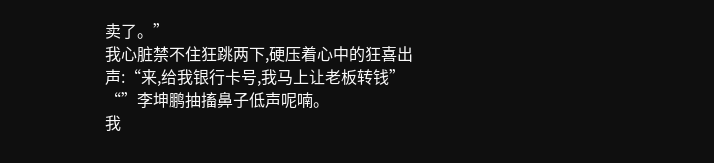卖了。”
我心脏禁不住狂跳两下,硬压着心中的狂喜出声:“来,给我银行卡号,我马上让老板转钱”
“”李坤鹏抽搐鼻子低声呢喃。
我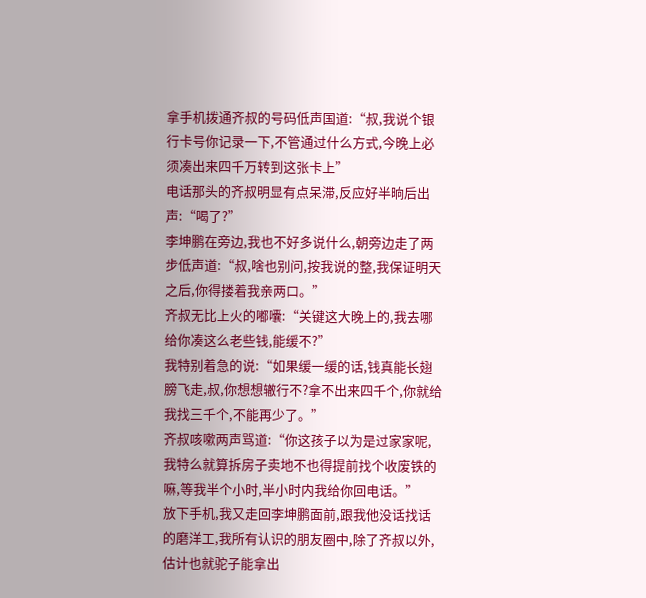拿手机拨通齐叔的号码低声国道:“叔,我说个银行卡号你记录一下,不管通过什么方式,今晚上必须凑出来四千万转到这张卡上”
电话那头的齐叔明显有点呆滞,反应好半晌后出声:“喝了?”
李坤鹏在旁边,我也不好多说什么,朝旁边走了两步低声道:“叔,啥也别问,按我说的整,我保证明天之后,你得搂着我亲两口。”
齐叔无比上火的嘟囔:“关键这大晚上的,我去哪给你凑这么老些钱,能缓不?”
我特别着急的说:“如果缓一缓的话,钱真能长翅膀飞走,叔,你想想辙行不?拿不出来四千个,你就给我找三千个,不能再少了。”
齐叔咳嗽两声骂道:“你这孩子以为是过家家呢,我特么就算拆房子卖地不也得提前找个收废铁的嘛,等我半个小时,半小时内我给你回电话。”
放下手机,我又走回李坤鹏面前,跟我他没话找话的磨洋工,我所有认识的朋友圈中,除了齐叔以外,估计也就驼子能拿出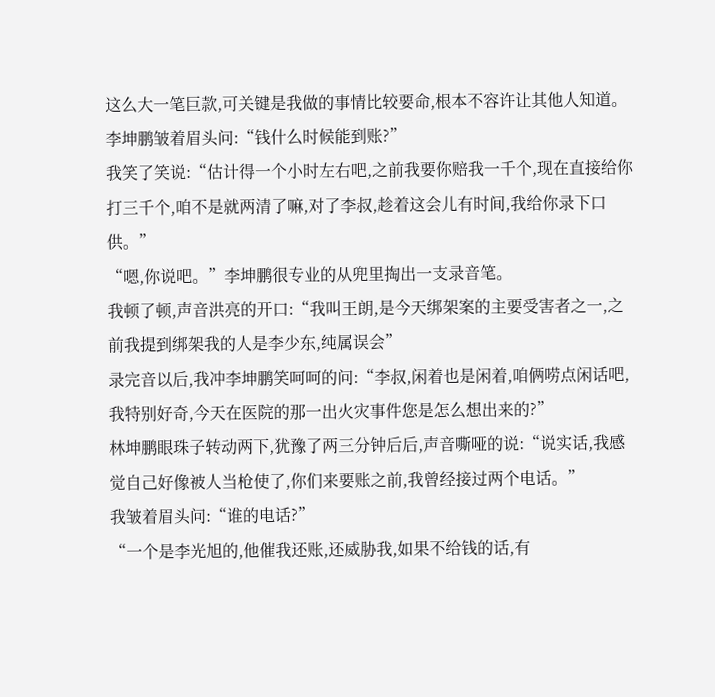这么大一笔巨款,可关键是我做的事情比较要命,根本不容许让其他人知道。
李坤鹏皱着眉头问:“钱什么时候能到账?”
我笑了笑说:“估计得一个小时左右吧,之前我要你赔我一千个,现在直接给你打三千个,咱不是就两清了嘛,对了李叔,趁着这会儿有时间,我给你录下口供。”
“嗯,你说吧。”李坤鹏很专业的从兜里掏出一支录音笔。
我顿了顿,声音洪亮的开口:“我叫王朗,是今天绑架案的主要受害者之一,之前我提到绑架我的人是李少东,纯属误会”
录完音以后,我冲李坤鹏笑呵呵的问:“李叔,闲着也是闲着,咱俩唠点闲话吧,我特别好奇,今天在医院的那一出火灾事件您是怎么想出来的?”
林坤鹏眼珠子转动两下,犹豫了两三分钟后后,声音嘶哑的说:“说实话,我感觉自己好像被人当枪使了,你们来要账之前,我曾经接过两个电话。”
我皱着眉头问:“谁的电话?”
“一个是李光旭的,他催我还账,还威胁我,如果不给钱的话,有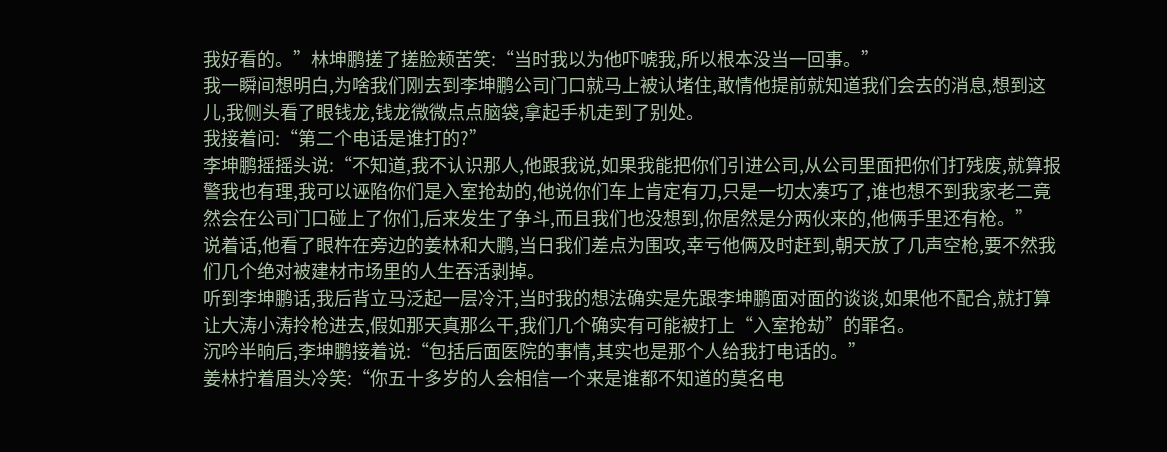我好看的。”林坤鹏搓了搓脸颊苦笑:“当时我以为他吓唬我,所以根本没当一回事。”
我一瞬间想明白,为啥我们刚去到李坤鹏公司门口就马上被认堵住,敢情他提前就知道我们会去的消息,想到这儿,我侧头看了眼钱龙,钱龙微微点点脑袋,拿起手机走到了别处。
我接着问:“第二个电话是谁打的?”
李坤鹏摇摇头说:“不知道,我不认识那人,他跟我说,如果我能把你们引进公司,从公司里面把你们打残废,就算报警我也有理,我可以诬陷你们是入室抢劫的,他说你们车上肯定有刀,只是一切太凑巧了,谁也想不到我家老二竟然会在公司门口碰上了你们,后来发生了争斗,而且我们也没想到,你居然是分两伙来的,他俩手里还有枪。”
说着话,他看了眼杵在旁边的姜林和大鹏,当日我们差点为围攻,幸亏他俩及时赶到,朝天放了几声空枪,要不然我们几个绝对被建材市场里的人生吞活剥掉。
听到李坤鹏话,我后背立马泛起一层冷汗,当时我的想法确实是先跟李坤鹏面对面的谈谈,如果他不配合,就打算让大涛小涛拎枪进去,假如那天真那么干,我们几个确实有可能被打上“入室抢劫”的罪名。
沉吟半晌后,李坤鹏接着说:“包括后面医院的事情,其实也是那个人给我打电话的。”
姜林拧着眉头冷笑:“你五十多岁的人会相信一个来是谁都不知道的莫名电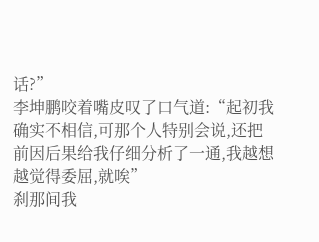话?”
李坤鹏咬着嘴皮叹了口气道:“起初我确实不相信,可那个人特别会说,还把前因后果给我仔细分析了一通,我越想越觉得委屈,就唉”
刹那间我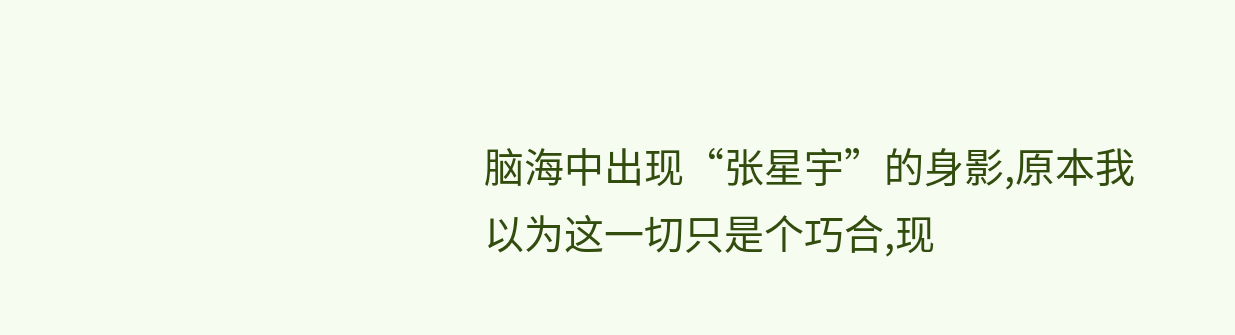脑海中出现“张星宇”的身影,原本我以为这一切只是个巧合,现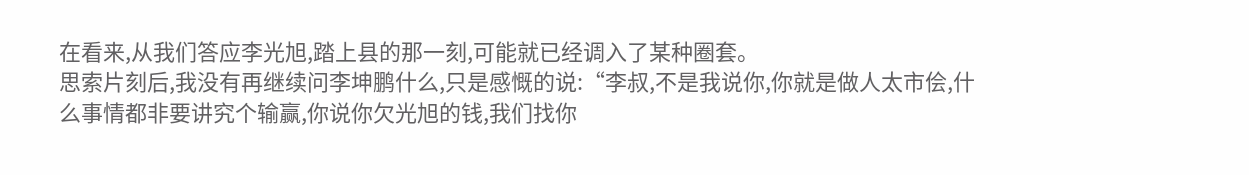在看来,从我们答应李光旭,踏上县的那一刻,可能就已经调入了某种圈套。
思索片刻后,我没有再继续问李坤鹏什么,只是感慨的说:“李叔,不是我说你,你就是做人太市侩,什么事情都非要讲究个输赢,你说你欠光旭的钱,我们找你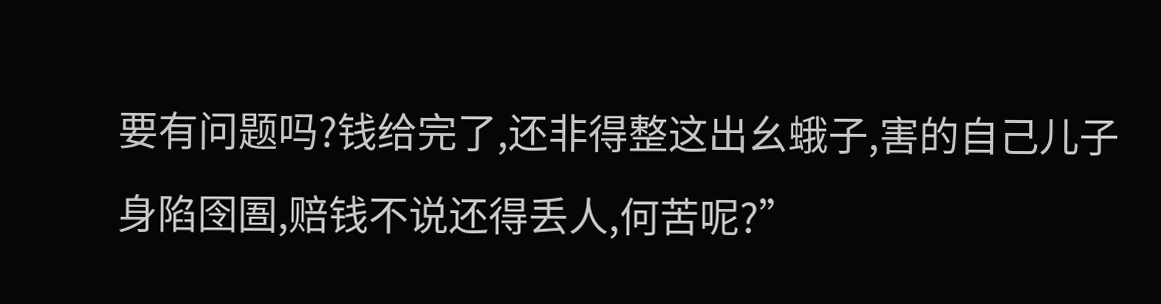要有问题吗?钱给完了,还非得整这出幺蛾子,害的自己儿子身陷囹圄,赔钱不说还得丢人,何苦呢?”